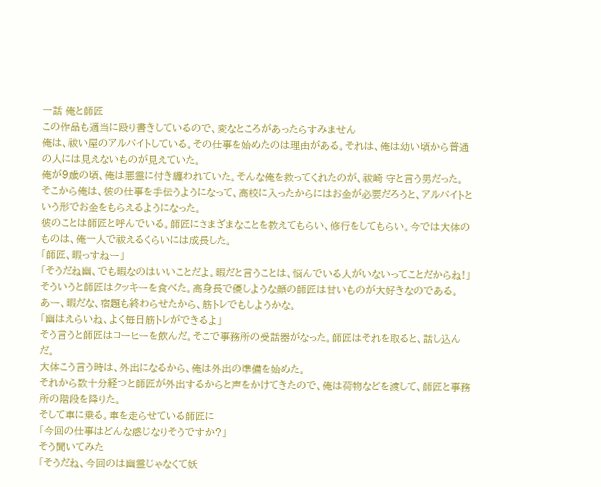一話 俺と師匠
この作品も適当に殴り書きしているので、変なところがあったらすみません
俺は、祓い屋のアルバイトしている。その仕事を始めたのは理由がある。それは、俺は幼い頃から普通の人には見えないものが見えていた。
俺が9歳の頃、俺は悪霊に付き纏われていた。そんな俺を救ってくれたのが、祓崎 守と言う男だった。
そこから俺は、彼の仕事を手伝うようになって、高校に入ったからにはお金が必要だろうと、アルバイトという形でお金をもらえるようになった。
彼のことは師匠と呼んでいる。師匠にさまざまなことを教えてもらい、修行をしてもらい。今では大体のものは、俺一人で祓えるくらいには成長した。
「師匠、暇っすねー」
「そうだね幽、でも暇なのはいいことだよ。暇だと言うことは、悩んでいる人がいないってことだからね!」
そういうと師匠はクッキーを食べた。高身長で優しような顔の師匠は甘いものが大好きなのである。
あー、暇だな、宿題も終わらせたから、筋トレでもしようかな。
「幽はえらいね、よく毎日筋トレができるよ」
そう言うと師匠はコーヒーを飲んだ。そこで事務所の受話器がなった。師匠はそれを取ると、話し込んだ。
大体こう言う時は、外出になるから、俺は外出の準備を始めた。
それから数十分経つと師匠が外出するからと声をかけてきたので、俺は荷物などを渡して、師匠と事務所の階段を降りた。
そして車に乗る。車を走らせている師匠に
「今回の仕事はどんな感じなりそうですか?」
そう聞いてみた
「そうだね、今回のは幽霊じゃなくて妖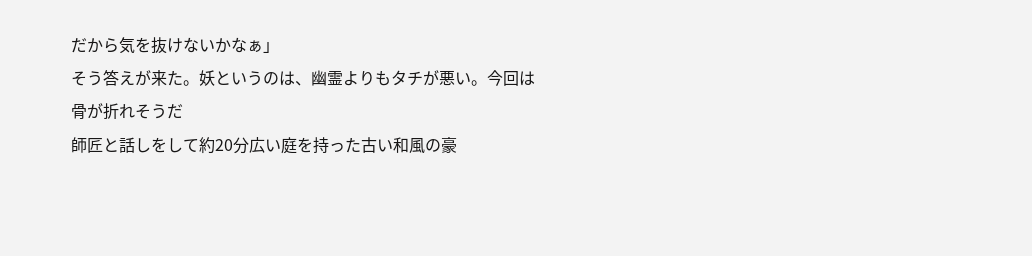だから気を抜けないかなぁ」
そう答えが来た。妖というのは、幽霊よりもタチが悪い。今回は骨が折れそうだ
師匠と話しをして約20分広い庭を持った古い和風の豪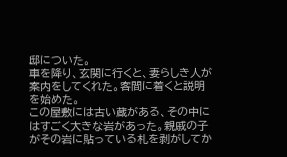邸についた。
車を降り、玄関に行くと、妻らしき人が案内をしてくれた。客間に着くと説明を始めた。
この屋敷には古い蔵がある、その中にはすごく大きな岩があった。親戚の子がその岩に貼っている札を剥がしてか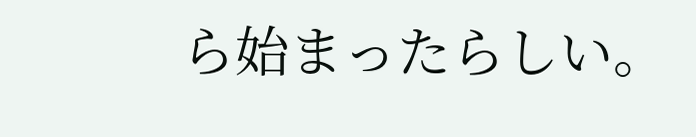ら始まったらしい。